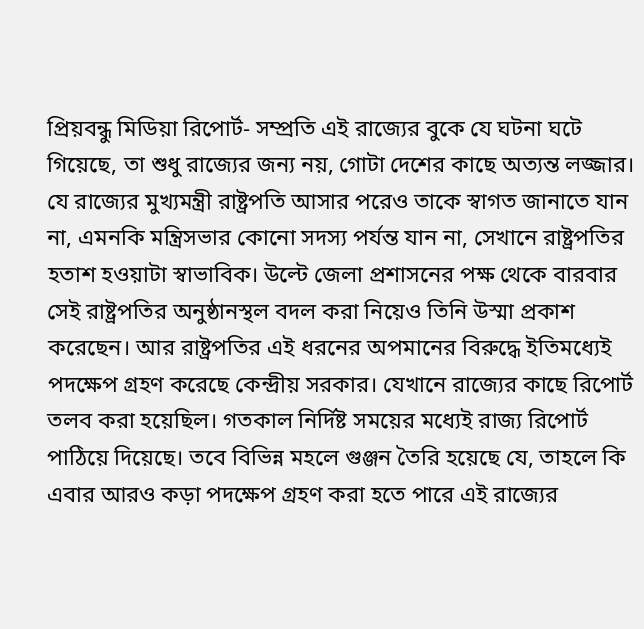প্রিয়বন্ধু মিডিয়া রিপোর্ট- সম্প্রতি এই রাজ্যের বুকে যে ঘটনা ঘটে গিয়েছে, তা শুধু রাজ্যের জন্য নয়, গোটা দেশের কাছে অত্যন্ত লজ্জার। যে রাজ্যের মুখ্যমন্ত্রী রাষ্ট্রপতি আসার পরেও তাকে স্বাগত জানাতে যান না, এমনকি মন্ত্রিসভার কোনো সদস্য পর্যন্ত যান না, সেখানে রাষ্ট্রপতির হতাশ হওয়াটা স্বাভাবিক। উল্টে জেলা প্রশাসনের পক্ষ থেকে বারবার সেই রাষ্ট্রপতির অনুষ্ঠানস্থল বদল করা নিয়েও তিনি উস্মা প্রকাশ করেছেন। আর রাষ্ট্রপতির এই ধরনের অপমানের বিরুদ্ধে ইতিমধ্যেই পদক্ষেপ গ্রহণ করেছে কেন্দ্রীয় সরকার। যেখানে রাজ্যের কাছে রিপোর্ট তলব করা হয়েছিল। গতকাল নির্দিষ্ট সময়ের মধ্যেই রাজ্য রিপোর্ট পাঠিয়ে দিয়েছে। তবে বিভিন্ন মহলে গুঞ্জন তৈরি হয়েছে যে, তাহলে কি এবার আরও কড়া পদক্ষেপ গ্রহণ করা হতে পারে এই রাজ্যের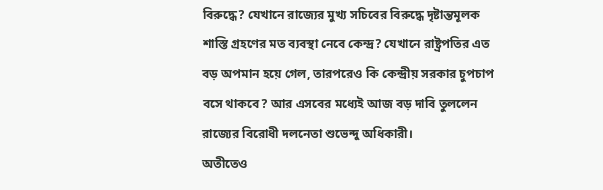বিরুদ্ধে? যেখানে রাজ্যের মুখ্য সচিবের বিরুদ্ধে দৃষ্টান্তমূলক শাস্তি গ্রহণের মত ব্যবস্থা নেবে কেন্দ্র? যেখানে রাষ্ট্রপতির এত বড় অপমান হয়ে গেল, তারপরেও কি কেন্দ্রীয় সরকার চুপচাপ বসে থাকবে? আর এসবের মধ্যেই আজ বড় দাবি তুললেন রাজ্যের বিরোধী দলনেতা শুভেন্দু অধিকারী।
অতীতেও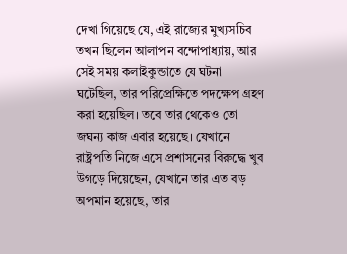দেখা গিয়েছে যে, এই রাজ্যের মুখ্যসচিব তখন ছিলেন আলাপন বন্দোপাধ্যায়, আর সেই সময় কলাইকুন্ডাতে যে ঘটনা ঘটেছিল, তার পরিপ্রেক্ষিতে পদক্ষেপ গ্রহণ করা হয়েছিল। তবে তার থেকেও তো জঘন্য কাজ এবার হয়েছে। যেখানে রাষ্ট্রপতি নিজে এসে প্রশাসনের বিরুদ্ধে খুব উগড়ে দিয়েছেন, যেখানে তার এত বড় অপমান হয়েছে, তার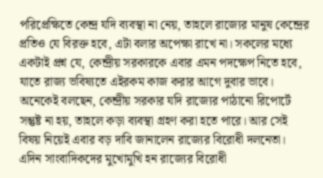পরিপ্রেক্ষিতে কেন্দ্র যদি ব্যবস্থা না নেয়, তাহলে রাজ্যের মানুষ কেন্দ্রের প্রতিও যে বিরক্ত হবে, এটা বলার অপেক্ষা রাখে না। সকলের মধ্যে একটাই প্রশ্ন যে, কেন্দ্রীয় সরকারকে এবার এমন পদক্ষেপ নিতে হবে, যাতে রাজ্য ভবিষ্যতে এইরকম কাজ করার আগে দুবার ভাবে। অনেকেই বলছেন, কেন্দ্রীয় সরকার যদি রাজ্যের পাঠানো রিপোর্টে সন্তুষ্ট না হয়, তাহলে কড়া ব্যবস্থা গ্রহণ করা হতে পারে। আর সেই বিষয় নিয়েই এবার বড় দাবি জানালেন রাজ্যের বিরোধী দলনেতা।
এদিন সাংবাদিকদের মুখোমুখি হন রাজ্যের বিরোধী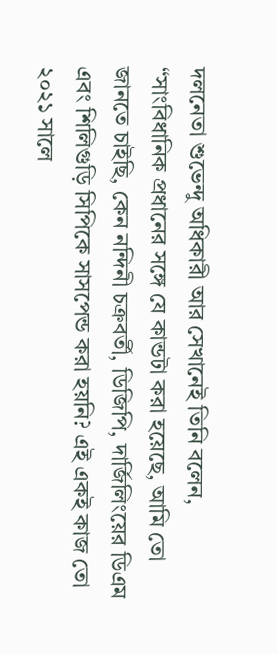দলনেতা শুভেন্দু অধিকারী আর সেখানেই তিনি বলেন, “সাংবিধানিক প্রধানের সঙ্গে যে কান্ডটা করা হয়েছে, আমি তো জানতে চাইছি, কেন নন্দিনী চক্রবর্তী, ডিজিপি, দার্জিলিংয়ের ডিএম এবং শিলিগুড়ি সিপিকে সাসপেন্ড করা হয়নি? এই একই কাজ তো ২০২১ সালে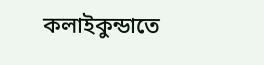কলাইকুন্ডাতে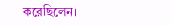করেছিলেন।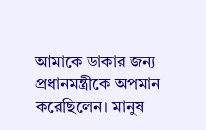আমাকে ডাকার জন্য প্রধানমন্ত্রীকে অপমান করেছিলেন। মানুষ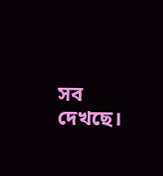সব দেখছে।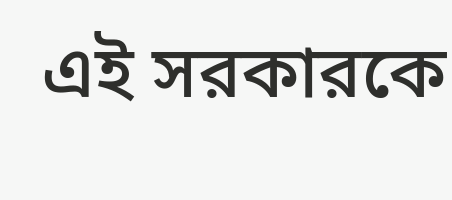এই সরকারকে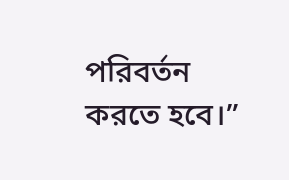পরিবর্তন করতে হবে।”